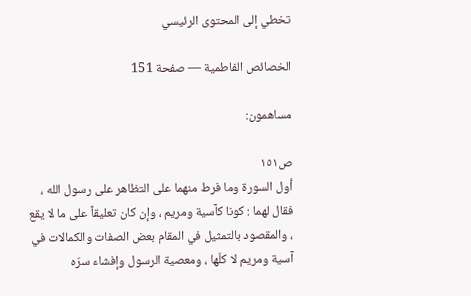تخطي إلى المحتوى الرئيسي

الخصائص الفاطمية — صفحة 151

مساهمون:

ص١٥١
أول السورة وما فرط منهما على التظاهر على رسول الله ، فقال لهما : كونا كآسية ومريم ، وإن كان تعليقاً على ما لا يقع ، والمقصود بالتمثيل في المقام بعض الصفات والكمالات في آسية ومريم لا كلّها ، ومعصية الرسول وإفشاء سرّه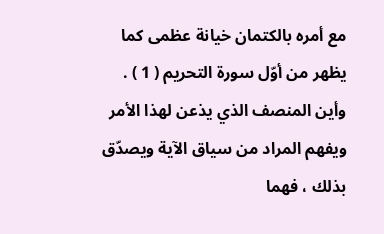مع أمره بالكتمان خيانة عظمى كما يظهر من أوّل سورة التحريم ( 1 ) . وأين المنصف الذي يذعن لهذا الأمر ويفهم المراد من سياق الآية ويصدّق بذلك ، فهما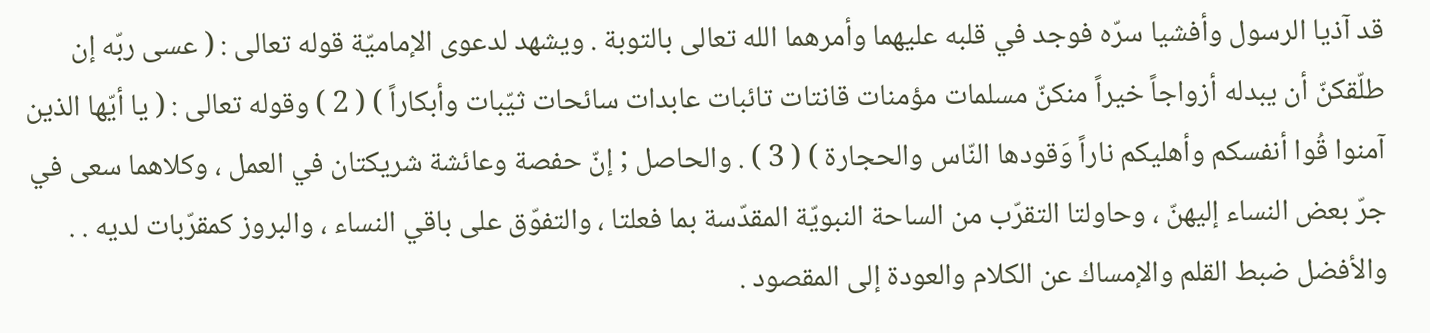قد آذيا الرسول وأفشيا سرّه فوجد في قلبه عليهما وأمرهما الله تعالى بالتوبة . ويشهد لدعوى الإماميّة قوله تعالى : ( عسى ربّه إن طلّقكنّ أن يبدله أزواجاً خيراً منكنّ مسلمات مؤمنات قانتات تائبات عابدات سائحات ثيّبات وأبكاراً ) ( 2 ) وقوله تعالى : ( يا أيّها الذين آمنوا قُوا أنفسكم وأهليكم ناراً وَقودها النّاس والحجارة ) ( 3 ) . والحاصل ; إنّ حفصة وعائشة شريكتان في العمل ، وكلاهما سعى في جرّ بعض النساء إليهنّ ، وحاولتا التقرّب من الساحة النبويّة المقدّسة بما فعلتا ، والتفوّق على باقي النساء ، والبروز كمقرّبات لديه . . والأفضل ضبط القلم والإمساك عن الكلام والعودة إلى المقصود .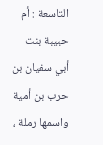التاسعة : أم حبيبة بنت أبي سفيان بن حرب بن أمية واسمها رملة ،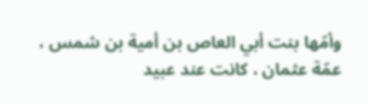وأمّها بنت أبي العاص بن أمية بن شمس ، عمّة عثمان ، كانت عند عبيد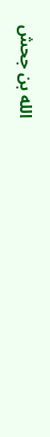الله بن جحش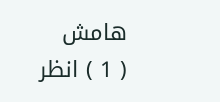هامش
( 1 ) انظر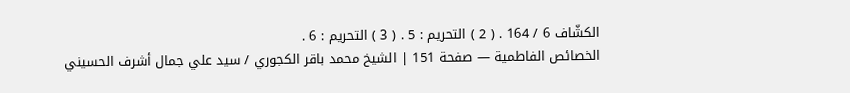الكشّاف 6 / 164 . ( 2 ) التحريم : 5 . ( 3 ) التحريم : 6 .
الخصائص الفاطمية — صفحة 151 | الشيخ محمد باقر الكجوري / سيد علي جمال أشرف الحسيني